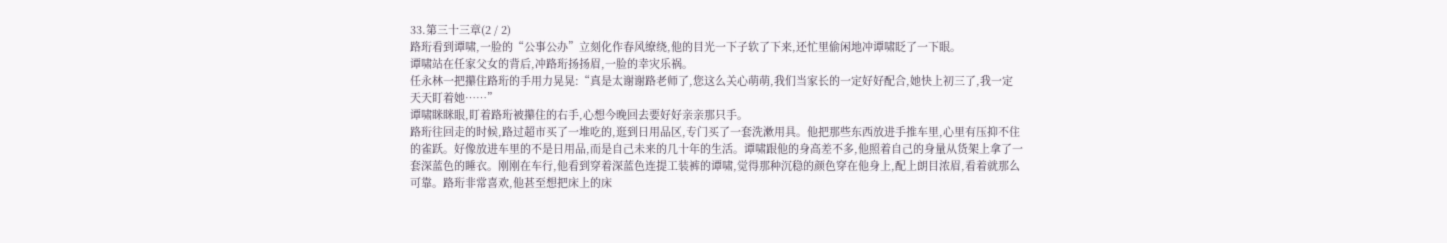33.第三十三章(2 / 2)
路珩看到谭啸,一脸的“公事公办”立刻化作春风缭绕,他的目光一下子软了下来,还忙里偷闲地冲谭啸眨了一下眼。
谭啸站在任家父女的背后,冲路珩扬扬眉,一脸的幸灾乐祸。
任永林一把攥住路珩的手用力晃晃:“真是太谢谢路老师了,您这么关心萌萌,我们当家长的一定好好配合,她快上初三了,我一定天天盯着她……”
谭啸眯眯眼,盯着路珩被攥住的右手,心想今晚回去要好好亲亲那只手。
路珩往回走的时候,路过超市买了一堆吃的,逛到日用品区,专门买了一套洗漱用具。他把那些东西放进手推车里,心里有压抑不住的雀跃。好像放进车里的不是日用品,而是自己未来的几十年的生活。谭啸跟他的身高差不多,他照着自己的身量从货架上拿了一套深蓝色的睡衣。刚刚在车行,他看到穿着深蓝色连提工装裤的谭啸,觉得那种沉稳的颜色穿在他身上,配上朗目浓眉,看着就那么可靠。路珩非常喜欢,他甚至想把床上的床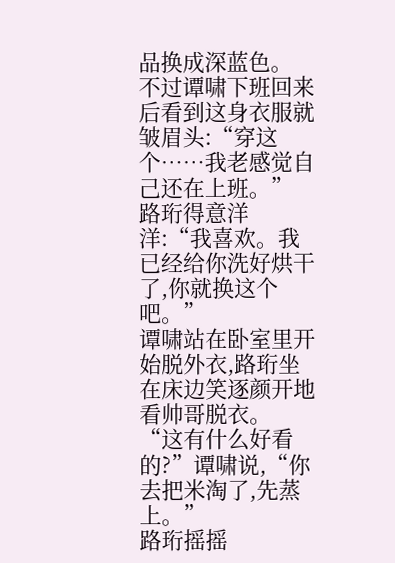品换成深蓝色。
不过谭啸下班回来后看到这身衣服就皱眉头:“穿这个……我老感觉自己还在上班。”
路珩得意洋洋:“我喜欢。我已经给你洗好烘干了,你就换这个吧。”
谭啸站在卧室里开始脱外衣,路珩坐在床边笑逐颜开地看帅哥脱衣。
“这有什么好看的?”谭啸说,“你去把米淘了,先蒸上。”
路珩摇摇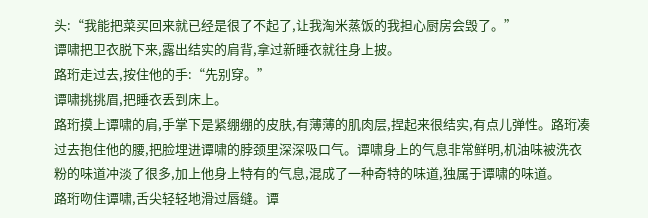头:“我能把菜买回来就已经是很了不起了,让我淘米蒸饭的我担心厨房会毁了。”
谭啸把卫衣脱下来,露出结实的肩背,拿过新睡衣就往身上披。
路珩走过去,按住他的手:“先别穿。”
谭啸挑挑眉,把睡衣丢到床上。
路珩摸上谭啸的肩,手掌下是紧绷绷的皮肤,有薄薄的肌肉层,捏起来很结实,有点儿弹性。路珩凑过去抱住他的腰,把脸埋进谭啸的脖颈里深深吸口气。谭啸身上的气息非常鲜明,机油味被洗衣粉的味道冲淡了很多,加上他身上特有的气息,混成了一种奇特的味道,独属于谭啸的味道。
路珩吻住谭啸,舌尖轻轻地滑过唇缝。谭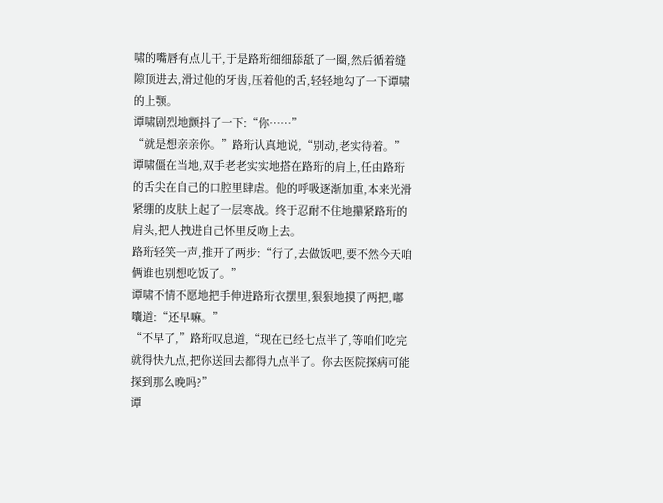啸的嘴唇有点儿干,于是路珩细细舔舐了一圈,然后循着缝隙顶进去,滑过他的牙齿,压着他的舌,轻轻地勾了一下谭啸的上颚。
谭啸剧烈地颤抖了一下:“你……”
“就是想亲亲你。”路珩认真地说,“别动,老实待着。”
谭啸僵在当地,双手老老实实地搭在路珩的肩上,任由路珩的舌尖在自己的口腔里肆虐。他的呼吸逐渐加重,本来光滑紧绷的皮肤上起了一层寒战。终于忍耐不住地攥紧路珩的肩头,把人拽进自己怀里反吻上去。
路珩轻笑一声,推开了两步:“行了,去做饭吧,要不然今天咱俩谁也别想吃饭了。”
谭啸不情不愿地把手伸进路珩衣摆里,狠狠地摸了两把,嘟囔道:“还早嘛。”
“不早了,”路珩叹息道,“现在已经七点半了,等咱们吃完就得快九点,把你送回去都得九点半了。你去医院探病可能探到那么晚吗?”
谭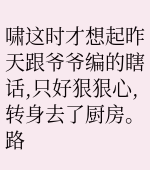啸这时才想起昨天跟爷爷编的瞎话,只好狠狠心,转身去了厨房。路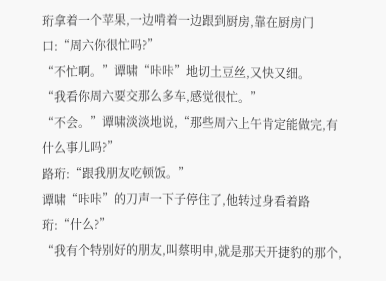珩拿着一个苹果,一边啃着一边跟到厨房,靠在厨房门口:“周六你很忙吗?”
“不忙啊。”谭啸“咔咔”地切土豆丝,又快又细。
“我看你周六要交那么多车,感觉很忙。”
“不会。”谭啸淡淡地说,“那些周六上午肯定能做完,有什么事儿吗?”
路珩:“跟我朋友吃顿饭。”
谭啸“咔咔”的刀声一下子停住了,他转过身看着路珩:“什么?”
“我有个特别好的朋友,叫蔡明申,就是那天开捷豹的那个,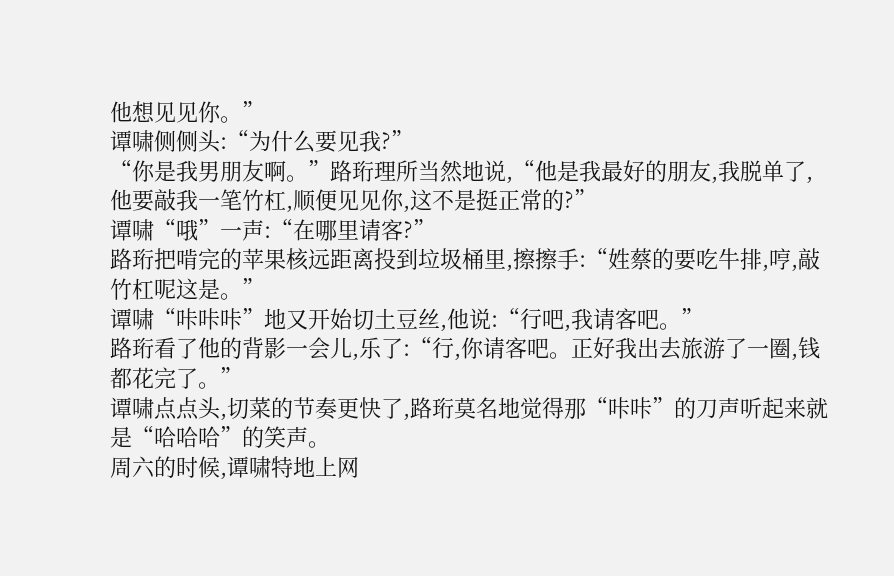他想见见你。”
谭啸侧侧头:“为什么要见我?”
“你是我男朋友啊。”路珩理所当然地说,“他是我最好的朋友,我脱单了,他要敲我一笔竹杠,顺便见见你,这不是挺正常的?”
谭啸“哦”一声:“在哪里请客?”
路珩把啃完的苹果核远距离投到垃圾桶里,擦擦手:“姓蔡的要吃牛排,哼,敲竹杠呢这是。”
谭啸“咔咔咔”地又开始切土豆丝,他说:“行吧,我请客吧。”
路珩看了他的背影一会儿,乐了:“行,你请客吧。正好我出去旅游了一圈,钱都花完了。”
谭啸点点头,切菜的节奏更快了,路珩莫名地觉得那“咔咔”的刀声听起来就是“哈哈哈”的笑声。
周六的时候,谭啸特地上网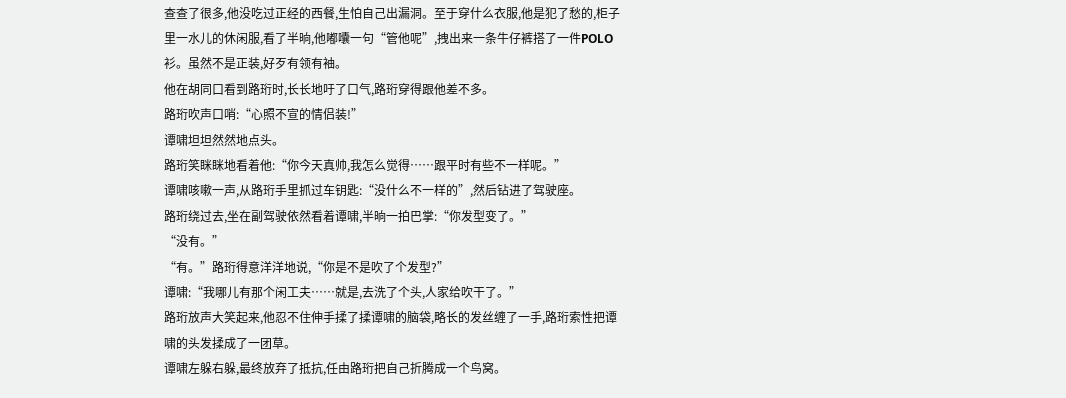查查了很多,他没吃过正经的西餐,生怕自己出漏洞。至于穿什么衣服,他是犯了愁的,柜子里一水儿的休闲服,看了半晌,他嘟囔一句“管他呢”,拽出来一条牛仔裤搭了一件POLO衫。虽然不是正装,好歹有领有袖。
他在胡同口看到路珩时,长长地吁了口气,路珩穿得跟他差不多。
路珩吹声口哨:“心照不宣的情侣装!”
谭啸坦坦然然地点头。
路珩笑眯眯地看着他:“你今天真帅,我怎么觉得……跟平时有些不一样呢。”
谭啸咳嗽一声,从路珩手里抓过车钥匙:“没什么不一样的”,然后钻进了驾驶座。
路珩绕过去,坐在副驾驶依然看着谭啸,半晌一拍巴掌:“你发型变了。”
“没有。”
“有。”路珩得意洋洋地说,“你是不是吹了个发型?”
谭啸:“我哪儿有那个闲工夫……就是,去洗了个头,人家给吹干了。”
路珩放声大笑起来,他忍不住伸手揉了揉谭啸的脑袋,略长的发丝缠了一手,路珩索性把谭啸的头发揉成了一团草。
谭啸左躲右躲,最终放弃了抵抗,任由路珩把自己折腾成一个鸟窝。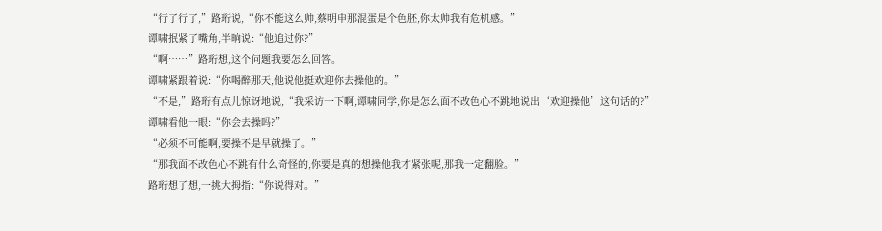“行了行了,”路珩说,“你不能这么帅,蔡明申那混蛋是个色胚,你太帅我有危机感。”
谭啸抿紧了嘴角,半晌说:“他追过你?”
“啊……”路珩想,这个问题我要怎么回答。
谭啸紧跟着说:“你喝醉那天,他说他挺欢迎你去操他的。”
“不是,”路珩有点儿惊讶地说,“我采访一下啊,谭啸同学,你是怎么面不改色心不跳地说出‘欢迎操他’这句话的?”
谭啸看他一眼:“你会去操吗?”
“必须不可能啊,要操不是早就操了。”
“那我面不改色心不跳有什么奇怪的,你要是真的想操他我才紧张呢,那我一定翻脸。”
路珩想了想,一挑大拇指:“你说得对。”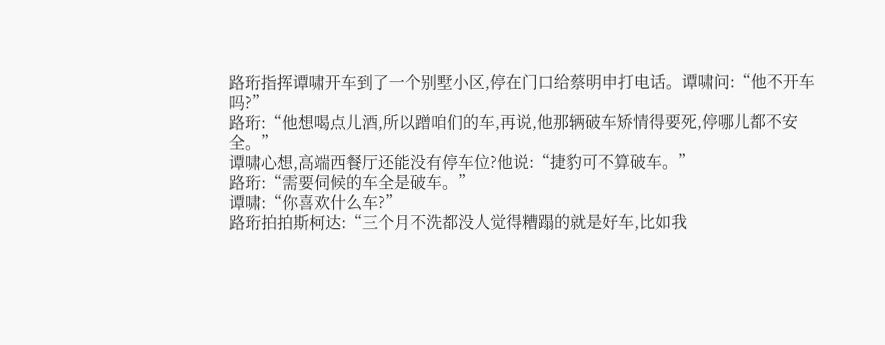路珩指挥谭啸开车到了一个别墅小区,停在门口给蔡明申打电话。谭啸问:“他不开车吗?”
路珩:“他想喝点儿酒,所以蹭咱们的车,再说,他那辆破车矫情得要死,停哪儿都不安全。”
谭啸心想,高端西餐厅还能没有停车位?他说:“捷豹可不算破车。”
路珩:“需要伺候的车全是破车。”
谭啸:“你喜欢什么车?”
路珩拍拍斯柯达:“三个月不洗都没人觉得糟蹋的就是好车,比如我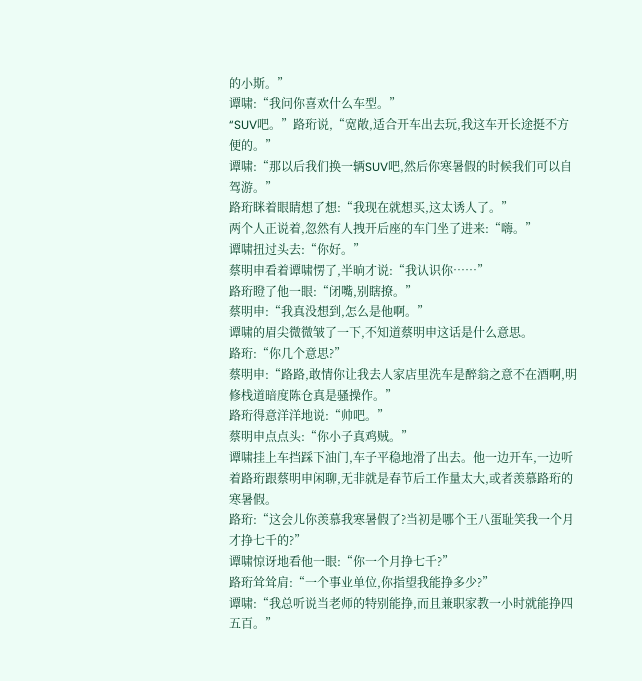的小斯。”
谭啸:“我问你喜欢什么车型。”
“SUV吧。”路珩说,“宽敞,适合开车出去玩,我这车开长途挺不方便的。”
谭啸:“那以后我们换一辆SUV吧,然后你寒暑假的时候我们可以自驾游。”
路珩眯着眼睛想了想:“我现在就想买,这太诱人了。”
两个人正说着,忽然有人拽开后座的车门坐了进来:“嗨。”
谭啸扭过头去:“你好。”
蔡明申看着谭啸愣了,半晌才说:“我认识你……”
路珩瞪了他一眼:“闭嘴,别瞎撩。”
蔡明申:“我真没想到,怎么是他啊。”
谭啸的眉尖微微皱了一下,不知道蔡明申这话是什么意思。
路珩:“你几个意思?”
蔡明申:“路路,敢情你让我去人家店里洗车是醉翁之意不在酒啊,明修栈道暗度陈仓真是骚操作。”
路珩得意洋洋地说:“帅吧。”
蔡明申点点头:“你小子真鸡贼。”
谭啸挂上车挡踩下油门,车子平稳地滑了出去。他一边开车,一边听着路珩跟蔡明申闲聊,无非就是春节后工作量太大,或者羡慕路珩的寒暑假。
路珩:“这会儿你羡慕我寒暑假了?当初是哪个王八蛋耻笑我一个月才挣七千的?”
谭啸惊讶地看他一眼:“你一个月挣七千?”
路珩耸耸肩:“一个事业单位,你指望我能挣多少?”
谭啸:“我总听说当老师的特别能挣,而且兼职家教一小时就能挣四五百。”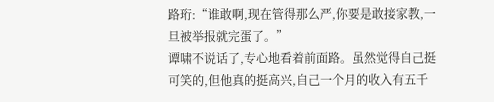路珩:“谁敢啊,现在管得那么严,你要是敢接家教,一旦被举报就完蛋了。”
谭啸不说话了,专心地看着前面路。虽然觉得自己挺可笑的,但他真的挺高兴,自己一个月的收入有五千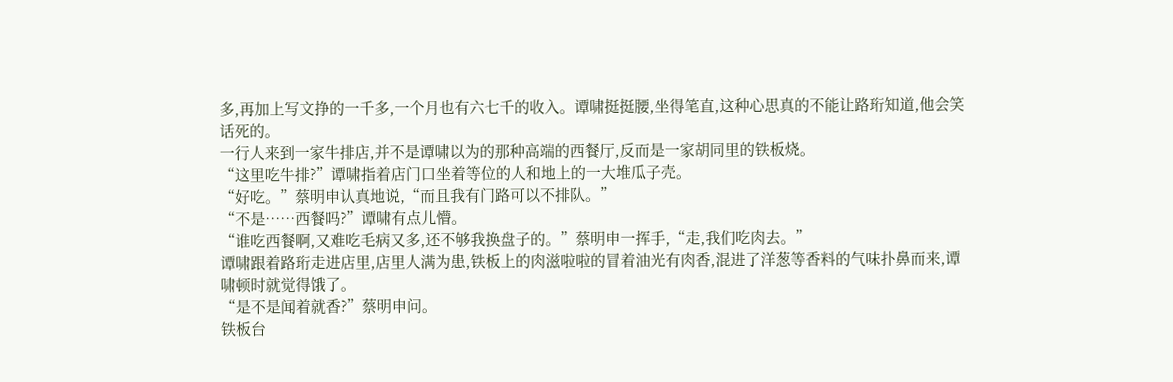多,再加上写文挣的一千多,一个月也有六七千的收入。谭啸挺挺腰,坐得笔直,这种心思真的不能让路珩知道,他会笑话死的。
一行人来到一家牛排店,并不是谭啸以为的那种高端的西餐厅,反而是一家胡同里的铁板烧。
“这里吃牛排?”谭啸指着店门口坐着等位的人和地上的一大堆瓜子壳。
“好吃。”蔡明申认真地说,“而且我有门路可以不排队。”
“不是……西餐吗?”谭啸有点儿懵。
“谁吃西餐啊,又难吃毛病又多,还不够我换盘子的。”蔡明申一挥手,“走,我们吃肉去。”
谭啸跟着路珩走进店里,店里人满为患,铁板上的肉滋啦啦的冒着油光有肉香,混进了洋葱等香料的气味扑鼻而来,谭啸顿时就觉得饿了。
“是不是闻着就香?”蔡明申问。
铁板台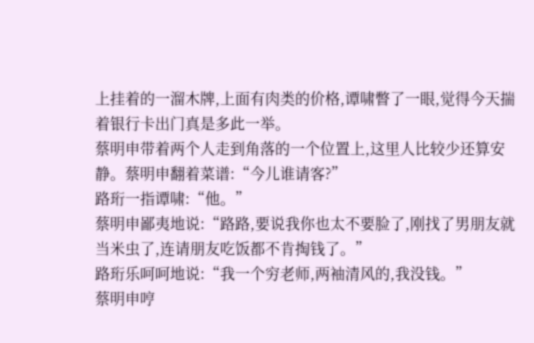上挂着的一溜木牌,上面有肉类的价格,谭啸瞥了一眼,觉得今天揣着银行卡出门真是多此一举。
蔡明申带着两个人走到角落的一个位置上,这里人比较少还算安静。蔡明申翻着菜谱:“今儿谁请客?”
路珩一指谭啸:“他。”
蔡明申鄙夷地说:“路路,要说我你也太不要脸了,刚找了男朋友就当米虫了,连请朋友吃饭都不肯掏钱了。”
路珩乐呵呵地说:“我一个穷老师,两袖清风的,我没钱。”
蔡明申哼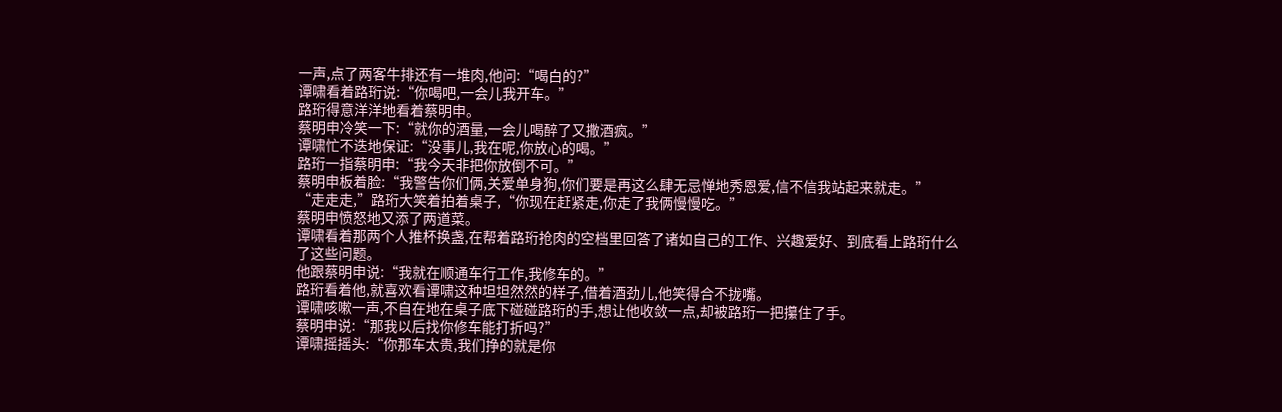一声,点了两客牛排还有一堆肉,他问:“喝白的?”
谭啸看着路珩说:“你喝吧,一会儿我开车。”
路珩得意洋洋地看着蔡明申。
蔡明申冷笑一下:“就你的酒量,一会儿喝醉了又撒酒疯。”
谭啸忙不迭地保证:“没事儿,我在呢,你放心的喝。”
路珩一指蔡明申:“我今天非把你放倒不可。”
蔡明申板着脸:“我警告你们俩,关爱单身狗,你们要是再这么肆无忌惮地秀恩爱,信不信我站起来就走。”
“走走走,”路珩大笑着拍着桌子,“你现在赶紧走,你走了我俩慢慢吃。”
蔡明申愤怒地又添了两道菜。
谭啸看着那两个人推杯换盏,在帮着路珩抢肉的空档里回答了诸如自己的工作、兴趣爱好、到底看上路珩什么了这些问题。
他跟蔡明申说:“我就在顺通车行工作,我修车的。”
路珩看着他,就喜欢看谭啸这种坦坦然然的样子,借着酒劲儿,他笑得合不拢嘴。
谭啸咳嗽一声,不自在地在桌子底下碰碰路珩的手,想让他收敛一点,却被路珩一把攥住了手。
蔡明申说:“那我以后找你修车能打折吗?”
谭啸摇摇头:“你那车太贵,我们挣的就是你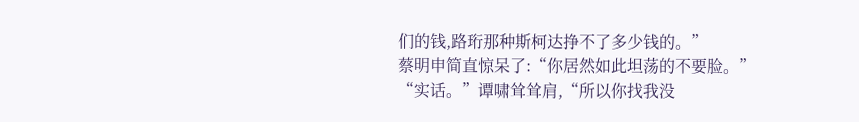们的钱,路珩那种斯柯达挣不了多少钱的。”
蔡明申简直惊呆了:“你居然如此坦荡的不要脸。”
“实话。”谭啸耸耸肩,“所以你找我没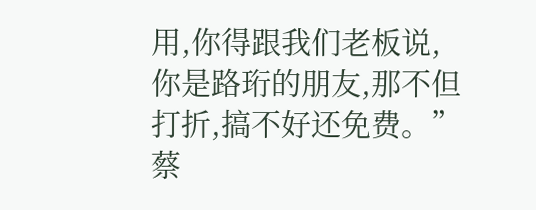用,你得跟我们老板说,你是路珩的朋友,那不但打折,搞不好还免费。”
蔡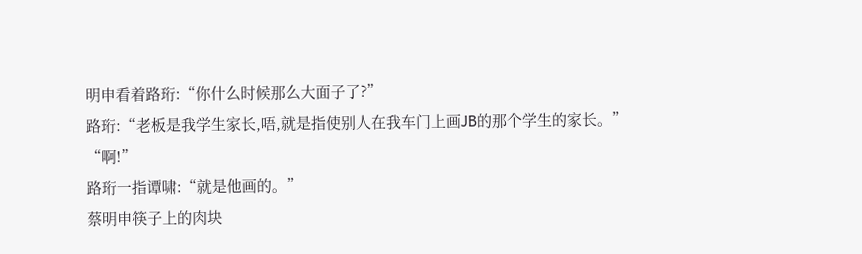明申看着路珩:“你什么时候那么大面子了?”
路珩:“老板是我学生家长,唔,就是指使别人在我车门上画JB的那个学生的家长。”
“啊!”
路珩一指谭啸:“就是他画的。”
蔡明申筷子上的肉块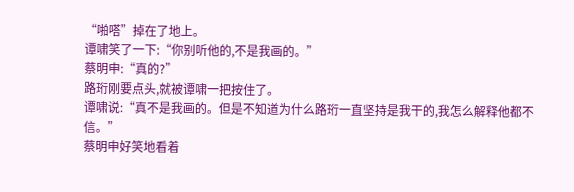“啪嗒”掉在了地上。
谭啸笑了一下:“你别听他的,不是我画的。”
蔡明申:“真的?”
路珩刚要点头,就被谭啸一把按住了。
谭啸说:“真不是我画的。但是不知道为什么路珩一直坚持是我干的,我怎么解释他都不信。”
蔡明申好笑地看着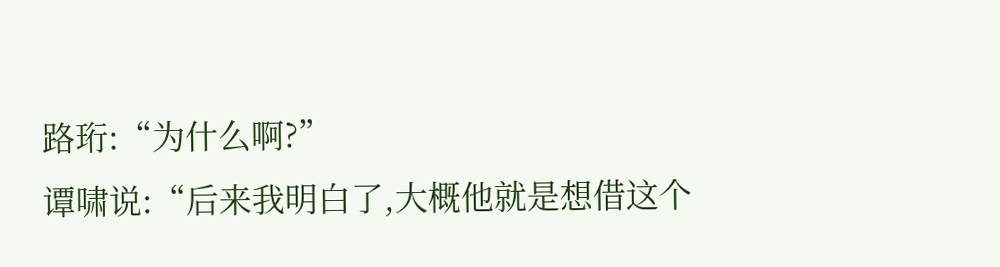路珩:“为什么啊?”
谭啸说:“后来我明白了,大概他就是想借这个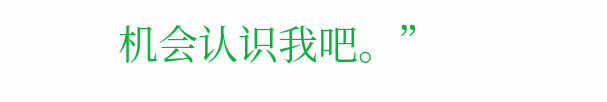机会认识我吧。”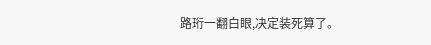路珩一翻白眼,决定装死算了。